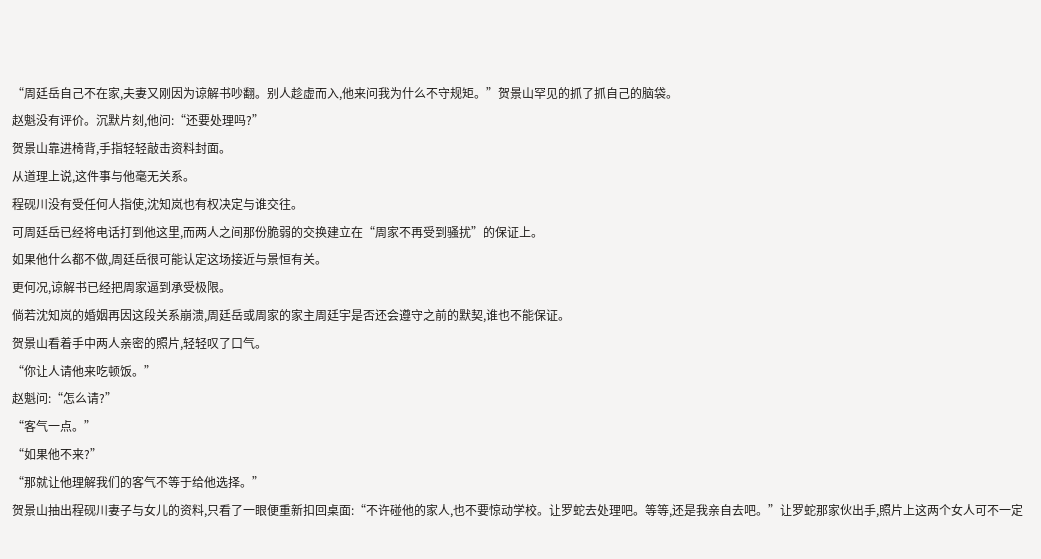“周廷岳自己不在家,夫妻又刚因为谅解书吵翻。别人趁虚而入,他来问我为什么不守规矩。”贺景山罕见的抓了抓自己的脑袋。
赵魁没有评价。沉默片刻,他问:“还要处理吗?”
贺景山靠进椅背,手指轻轻敲击资料封面。
从道理上说,这件事与他毫无关系。
程砚川没有受任何人指使,沈知岚也有权决定与谁交往。
可周廷岳已经将电话打到他这里,而两人之间那份脆弱的交换建立在“周家不再受到骚扰”的保证上。
如果他什么都不做,周廷岳很可能认定这场接近与景恒有关。
更何况,谅解书已经把周家逼到承受极限。
倘若沈知岚的婚姻再因这段关系崩溃,周廷岳或周家的家主周廷宇是否还会遵守之前的默契,谁也不能保证。
贺景山看着手中两人亲密的照片,轻轻叹了口气。
“你让人请他来吃顿饭。”
赵魁问:“怎么请?”
“客气一点。”
“如果他不来?”
“那就让他理解我们的客气不等于给他选择。”
贺景山抽出程砚川妻子与女儿的资料,只看了一眼便重新扣回桌面:“不许碰他的家人,也不要惊动学校。让罗蛇去处理吧。等等,还是我亲自去吧。”让罗蛇那家伙出手,照片上这两个女人可不一定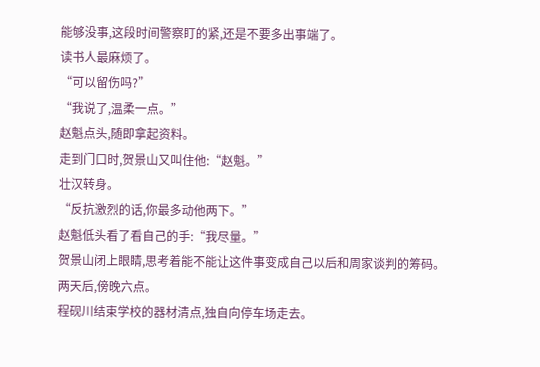能够没事,这段时间警察盯的紧,还是不要多出事端了。
读书人最麻烦了。
“可以留伤吗?”
“我说了,温柔一点。”
赵魁点头,随即拿起资料。
走到门口时,贺景山又叫住他:“赵魁。”
壮汉转身。
“反抗激烈的话,你最多动他两下。”
赵魁低头看了看自己的手:“我尽量。”
贺景山闭上眼睛,思考着能不能让这件事变成自己以后和周家谈判的筹码。
两天后,傍晚六点。
程砚川结束学校的器材清点,独自向停车场走去。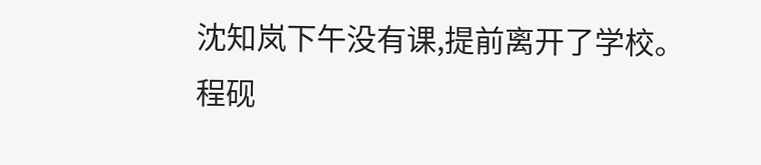沈知岚下午没有课,提前离开了学校。
程砚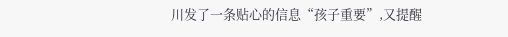川发了一条贴心的信息“孩子重要”,又提醒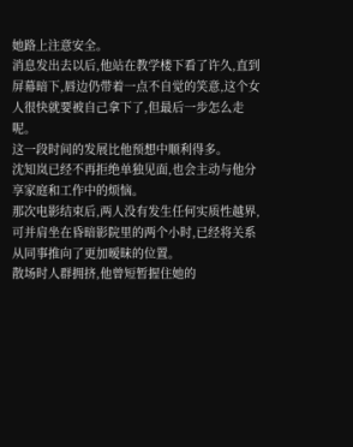她路上注意安全。
消息发出去以后,他站在教学楼下看了许久,直到屏幕暗下,唇边仍带着一点不自觉的笑意,这个女人很快就要被自己拿下了,但最后一步怎么走呢。
这一段时间的发展比他预想中顺利得多。
沈知岚已经不再拒绝单独见面,也会主动与他分享家庭和工作中的烦恼。
那次电影结束后,两人没有发生任何实质性越界,可并肩坐在昏暗影院里的两个小时,已经将关系从同事推向了更加暧昧的位置。
散场时人群拥挤,他曾短暂握住她的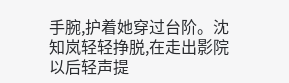手腕,护着她穿过台阶。沈知岚轻轻挣脱,在走出影院以后轻声提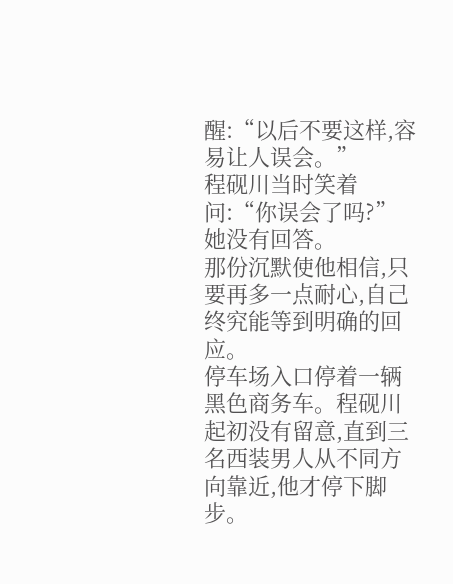醒:“以后不要这样,容易让人误会。”
程砚川当时笑着问:“你误会了吗?”
她没有回答。
那份沉默使他相信,只要再多一点耐心,自己终究能等到明确的回应。
停车场入口停着一辆黑色商务车。程砚川起初没有留意,直到三名西装男人从不同方向靠近,他才停下脚步。